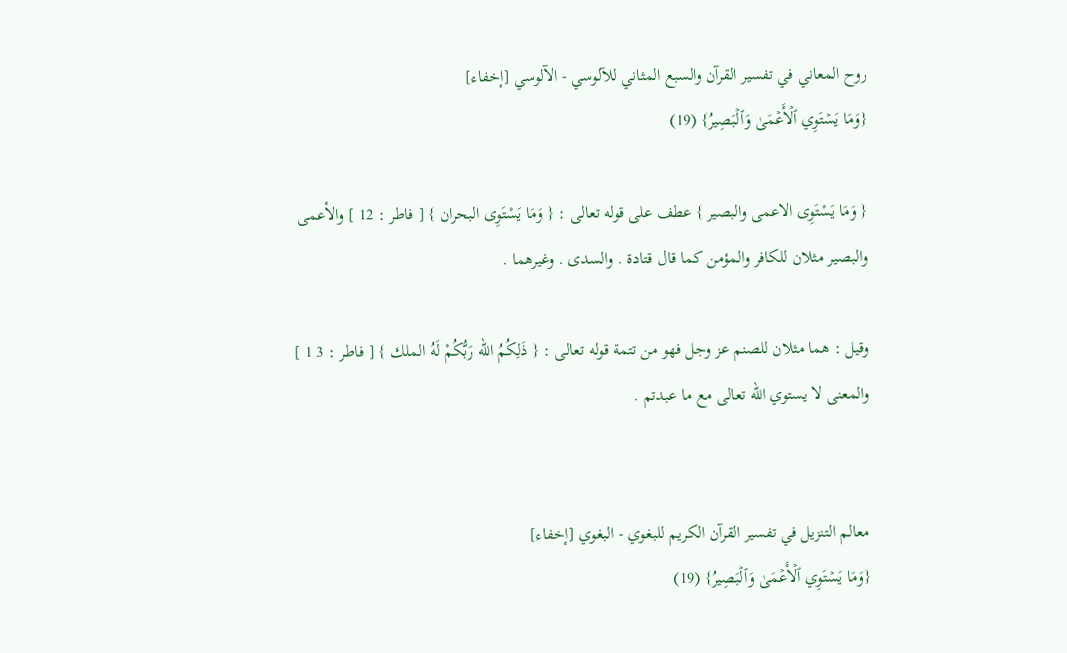روح المعاني في تفسير القرآن والسبع المثاني للآلوسي - الآلوسي [إخفاء]
{وَمَا يَسۡتَوِي ٱلۡأَعۡمَىٰ وَٱلۡبَصِيرُ} (19)

{ وَمَا يَسْتَوِى الاعمى والبصير } عطف على قوله تعالى : { وَمَا يَسْتَوِى البحران } [ فاطر : 12 ] والأعمى والبصير مثلان للكافر والمؤمن كما قال قتادة . والسدى . وغيرهما .

وقيل : هما مثلان للصنم عز وجل فهو من تتمة قوله تعالى : { ذَلِكُمُ الله رَبُّكُمْ لَهُ الملك } [ فاطر : 3 1 ] والمعنى لا يستوي الله تعالى مع ما عبدتم .


معالم التنزيل في تفسير القرآن الكريم للبغوي - البغوي [إخفاء]
{وَمَا يَسۡتَوِي ٱلۡأَعۡمَىٰ وَٱلۡبَصِيرُ} (19)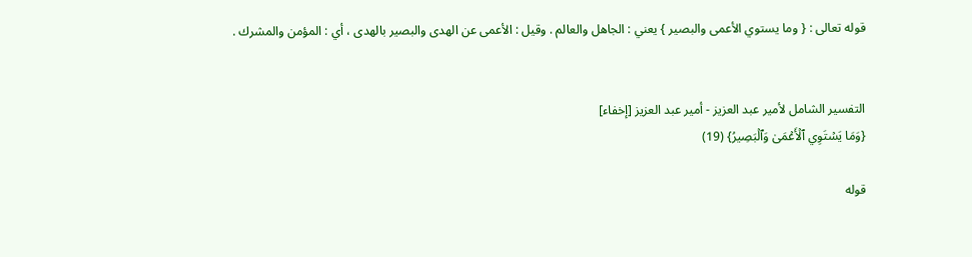قوله تعالى : { وما يستوي الأعمى والبصير } يعني : الجاهل والعالم . وقيل : الأعمى عن الهدى والبصير بالهدى ، أي : المؤمن والمشرك .


التفسير الشامل لأمير عبد العزيز - أمير عبد العزيز [إخفاء]
{وَمَا يَسۡتَوِي ٱلۡأَعۡمَىٰ وَٱلۡبَصِيرُ} (19)

قوله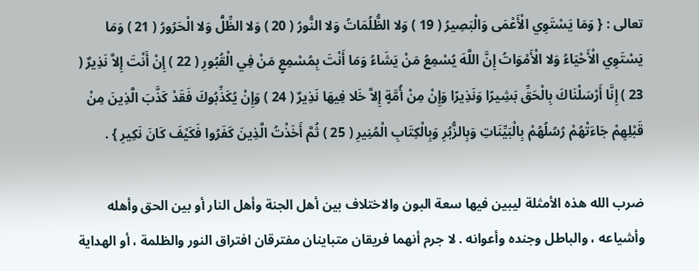تعالى : { وَمَا يَسْتَوِي الْأَعْمَى وَالْبَصِيرُ ( 19 ) وَلا الظُّلُمَاتُ وَلا النُّورُ ( 20 ) وَلا الظِّلُّ وَلا الْحَرُورُ ( 21 ) وَمَا يَسْتَوِي الْأَحْيَاءُ وَلا الْأَمْوَاتُ إِنَّ اللَّهَ يُسْمِعُ مَنْ يَشَاءُ وَمَا أَنْتَ بِمُسْمِعٍ مَنْ فِي الْقُبُورِ ( 22 ) إِنْ أَنْتَ إِلاَّ نَذِيرٌ ( 23 ) إِنَّا أَرْسَلْنَاكَ بِالْحَقِّ بَشِيرًا وَنَذِيرًا وَإِنْ مِنْ أُمَّةٍ إِلاَّ خَلا فِيهَا نَذِيرٌ ( 24 ) وَإِنْ يُكَذِّبُوكَ فَقَدْ كَذَّبَ الَّذِينَ مِنْ قَبْلِهِمْ جَاءَتْهُمْ رُسُلُهُمْ بِالْبَيِّنَاتِ وَبِالزُّبُرِ وَبِالْكِتَابِ الْمُنِيرِ ( 25 ) ثُمَّ أَخَذْتُ الَّذِينَ كَفَرُوا فَكَيْفَ كَانَ نَكِيرِ } .

ضرب الله هذه الأمثلة ليبين فيها سعة البون والاختلاف بين أهل الجنة وأهل النار أو بين الحق وأهله وأشياعه ، والباطل وجنده وأعوانه . لا جرم أنهما فريقان متباينان مفترقان افتراق النور والظلمة ، أو الهداية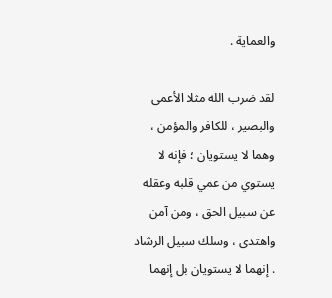والعماية .

لقد ضرب الله مثلا الأعمى والبصير ، للكافر والمؤمن ، وهما لا يستويان ؛ فإنه لا يستوي من عمي قلبه وعقله عن سبيل الحق ، ومن آمن واهتدى ، وسلك سبيل الرشاد . إنهما لا يستويان بل إنهما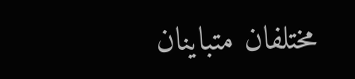مختلفان متباينان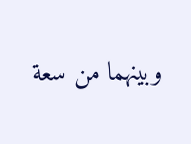وبينهما من سعة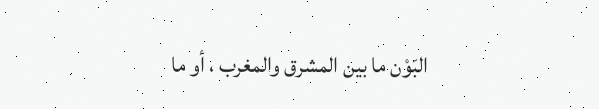البَوْن ما بين المشرق والمغرب ، أو ما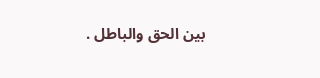بين الحق والباطل .